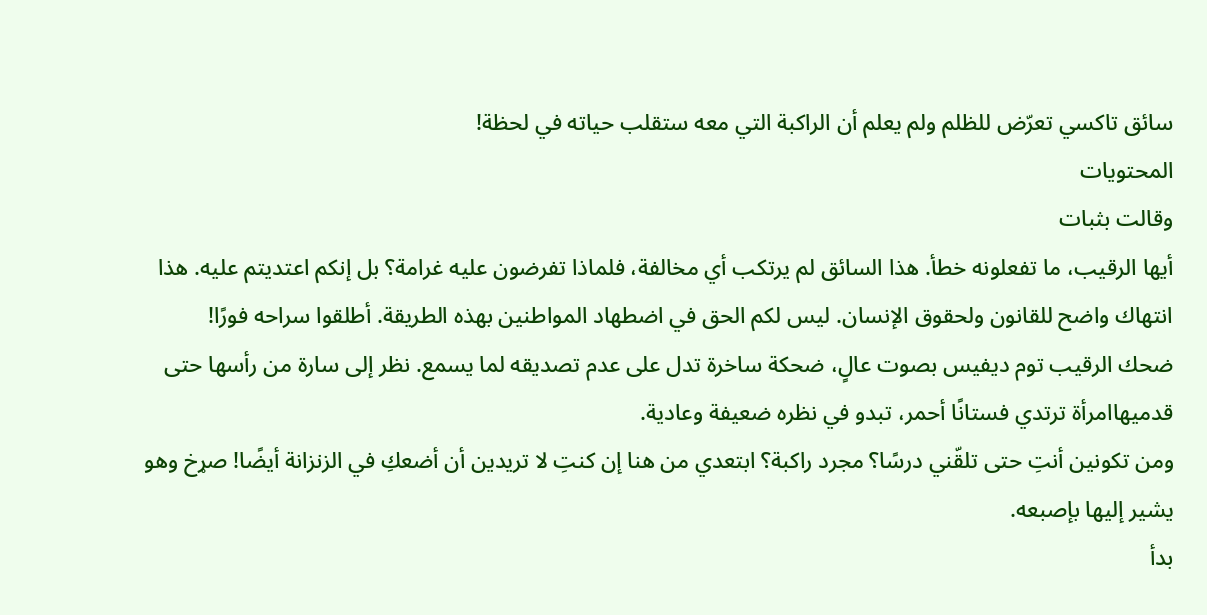سائق تاكسي تعرّض للظلم ولم يعلم أن الراكبة التي معه ستقلب حياته في لحظة!
المحتويات
وقالت بثبات
أيها الرقيب، ما تفعلونه خطأ. هذا السائق لم يرتكب أي مخالفة، فلماذا تفرضون عليه غرامة؟ بل إنكم اعتديتم عليه. هذا انتهاك واضح للقانون ولحقوق الإنسان. ليس لكم الحق في اضطهاد المواطنين بهذه الطريقة. أطلقوا سراحه فورًا!
ضحك الرقيب توم ديفيس بصوت عالٍ، ضحكة ساخرة تدل على عدم تصديقه لما يسمع. نظر إلى سارة من رأسها حتى قدميهاامرأة ترتدي فستانًا أحمر، تبدو في نظره ضعيفة وعادية.
ومن تكونين أنتِ حتى تلقّني درسًا؟ مجرد راكبة؟ ابتعدي من هنا إن كنتِ لا تريدين أن أضعكِ في الزنزانة أيضًا! صړخ وهو يشير إليها بإصبعه.
بدأ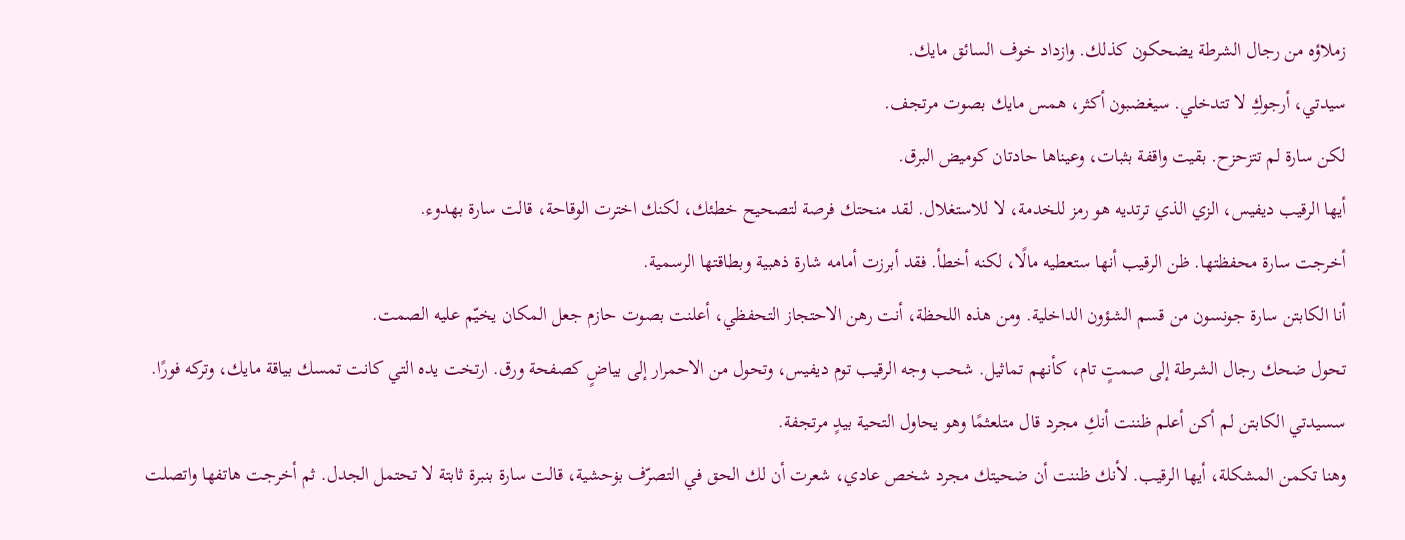زملاؤه من رجال الشرطة يضحكون كذلك. وازداد خوف السائق مايك.
سيدتي، أرجوكِ لا تتدخلي. سيغضبون أكثر، همس مايك بصوت مرتجف.
لكن سارة لم تتزحزح. بقيت واقفة بثبات، وعيناها حادتان كوميض البرق.
أيها الرقيب ديفيس، الزي الذي ترتديه هو رمز للخدمة، لا للاستغلال. لقد منحتك فرصة لتصحيح خطئك، لكنك اخترت الوقاحة، قالت سارة بهدوء.
أخرجت سارة محفظتها. ظن الرقيب أنها ستعطيه مالًا، لكنه أخطأ. فقد أبرزت أمامه شارة ذهبية وبطاقتها الرسمية.
أنا الكابتن سارة جونسون من قسم الشؤون الداخلية. ومن هذه اللحظة، أنت رهن الاحتجاز التحفظي، أعلنت بصوت حازم جعل المكان يخيّم عليه الصمت.
تحول ضحك رجال الشرطة إلى صمتٍ تام، كأنهم تماثيل. شحب وجه الرقيب توم ديفيس، وتحول من الاحمرار إلى بياضٍ كصفحة ورق. ارتخت يده التي كانت تمسك بياقة مايك، وتركه فورًا.
سسيدتي الكابتن لم أكن أعلم ظننت أنكِ مجرد قال متلعثمًا وهو يحاول التحية بيدٍ مرتجفة.
وهنا تكمن المشكلة، أيها الرقيب. لأنك ظننت أن ضحيتك مجرد شخص عادي، شعرت أن لك الحق في التصرّف بۏحشية، قالت سارة بنبرة ثابتة لا تحتمل الجدل. ثم أخرجت هاتفها واتصلت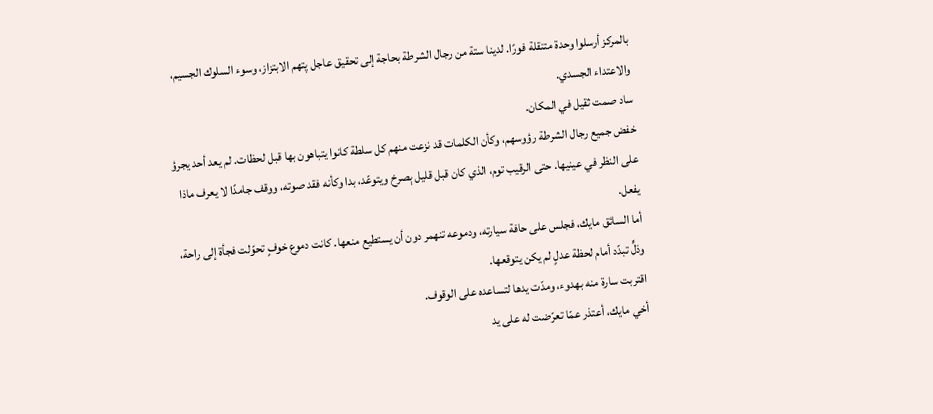بالمركز أرسلوا وحدة متنقلة فورًا. لدينا ستة من رجال الشرطة بحاجة إلى تحقيق عاجل پتهم الابتزاز، وسوء السلوك الجسيم، والاعتداء الجسدي.
ساد صمت ثقيل في المكان.
خفض جميع رجال الشرطة رؤوسهم، وكأن الكلمات قد نزعت منهم كل سلطة كانوا يتباهون بها قبل لحظات. لم يعد أحد يجرؤ على النظر في عينيها. حتى الرقيب توم، الذي كان قبل قليل ېصرخ ويتوعّد، بدا وكأنه فقد صوته، ووقف جامدًا لا يعرف ماذا يفعل.
أما السائق مايك، فجلس على حافة سيارته، ودموعه تنهمر دون أن يستطيع منعها. كانت دموع خوفٍ تحوّلت فجأة إلى راحة، وذلٍّ تبدّد أمام لحظة عدلٍ لم يكن يتوقعها.
اقتربت سارة منه بهدوء، ومدّت يدها لتساعده على الوقوف.
أخي مايك، أعتذر عمّا تعرّضت له على يد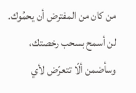من كان من المفترض أن يحمُوك. لن أسمح بسحب رخصتك، وسأضمن ألّا تتعرّض لأي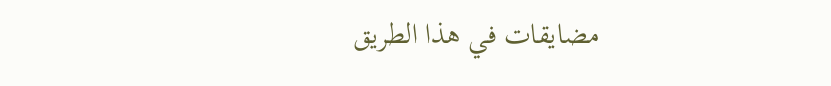مضايقات في هذا الطريق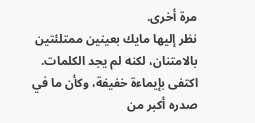مرة أخرى.
نظر إليها مايك بعينين ممتلئتين بالامتنان، لكنه لم يجد الكلمات. اكتفى بإيماءة خفيفة، وكأن ما في صدره أكبر من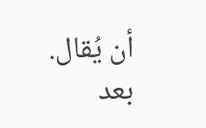أن يُقال.
بعد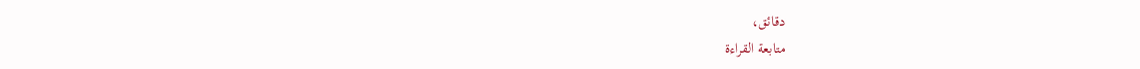دقائق،
متابعة القراءة